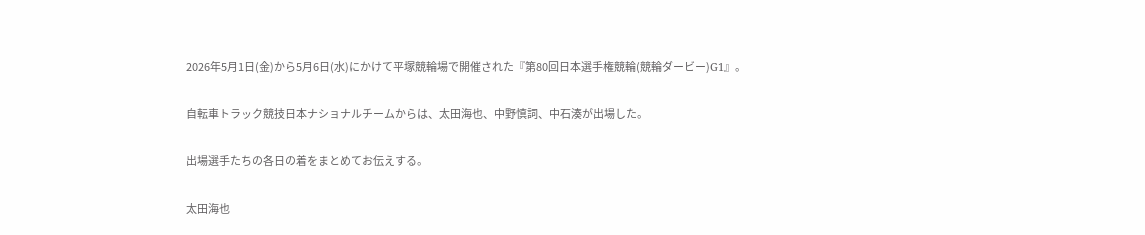2026年5月1日(金)から5月6日(水)にかけて平塚競輪場で開催された『第80回日本選手権競輪(競輪ダービー)G1』。

自転車トラック競技日本ナショナルチームからは、太田海也、中野慎詞、中石湊が出場した。

出場選手たちの各日の着をまとめてお伝えする。

太田海也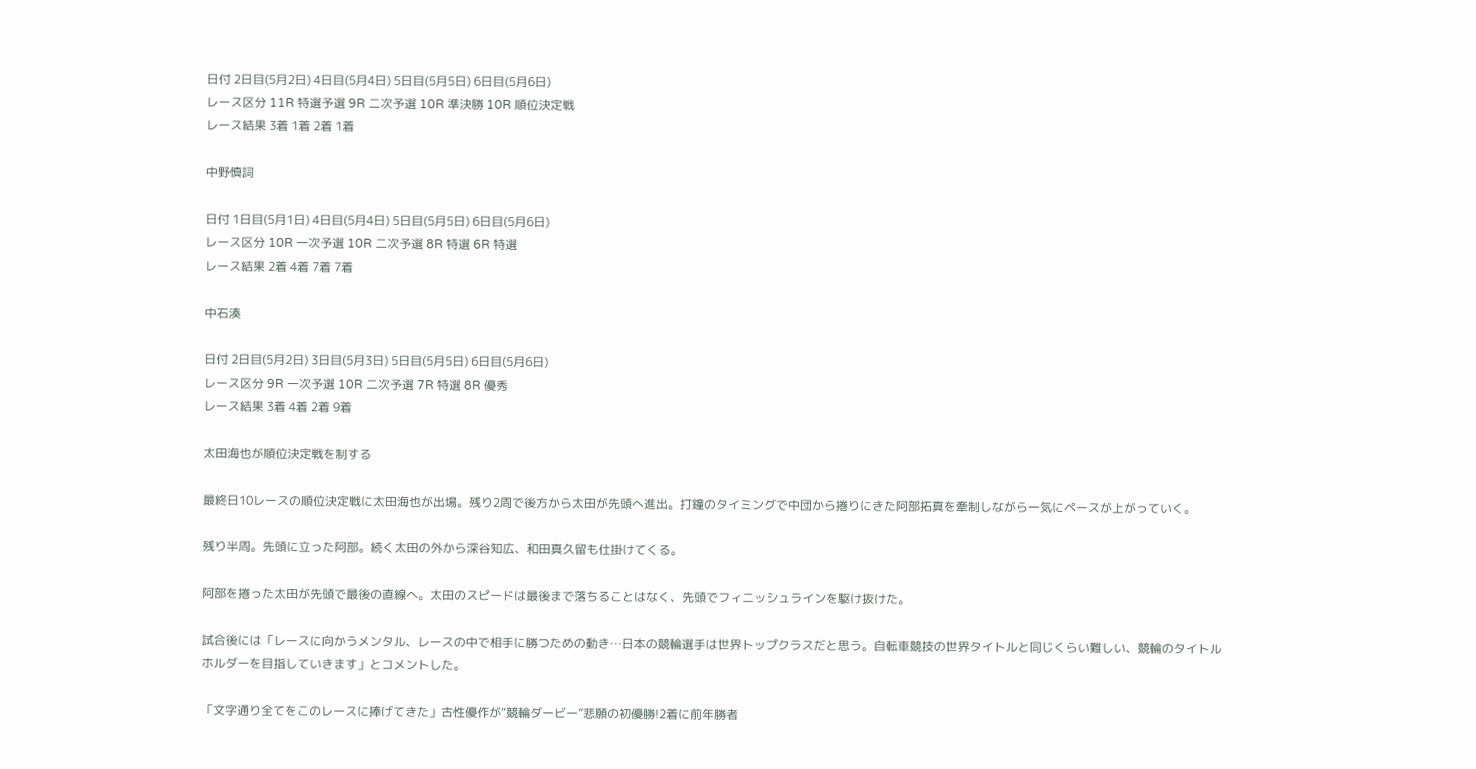日付 2日目(5月2日) 4日目(5月4日) 5日目(5月5日) 6日目(5月6日)
レース区分 11R 特選予選 9R 二次予選 10R 準決勝 10R 順位決定戦
レース結果 3着 1着 2着 1着

中野慎詞

日付 1日目(5月1日) 4日目(5月4日) 5日目(5月5日) 6日目(5月6日)
レース区分 10R 一次予選 10R 二次予選 8R 特選 6R 特選
レース結果 2着 4着 7着 7着

中石湊

日付 2日目(5月2日) 3日目(5月3日) 5日目(5月5日) 6日目(5月6日)
レース区分 9R 一次予選 10R 二次予選 7R 特選 8R 優秀
レース結果 3着 4着 2着 9着

太田海也が順位決定戦を制する

最終日10レースの順位決定戦に太田海也が出場。残り2周で後方から太田が先頭へ進出。打鐘のタイミングで中団から捲りにきた阿部拓真を牽制しながら一気にペースが上がっていく。

残り半周。先頭に立った阿部。続く太田の外から深谷知広、和田真久留も仕掛けてくる。

阿部を捲った太田が先頭で最後の直線へ。太田のスピードは最後まで落ちることはなく、先頭でフィニッシュラインを駆け抜けた。

試合後には「レースに向かうメンタル、レースの中で相手に勝つための動き…日本の競輪選手は世界トップクラスだと思う。自転車競技の世界タイトルと同じくらい難しい、競輪のタイトルホルダーを目指していきます」とコメントした。

「文字通り全てをこのレースに捧げてきた」古性優作が“競輪ダービー”悲願の初優勝!2着に前年勝者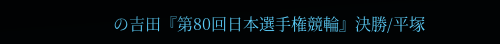の吉田『第80回日本選手権競輪』決勝/平塚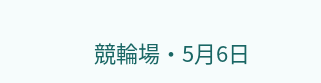競輪場・5月6日